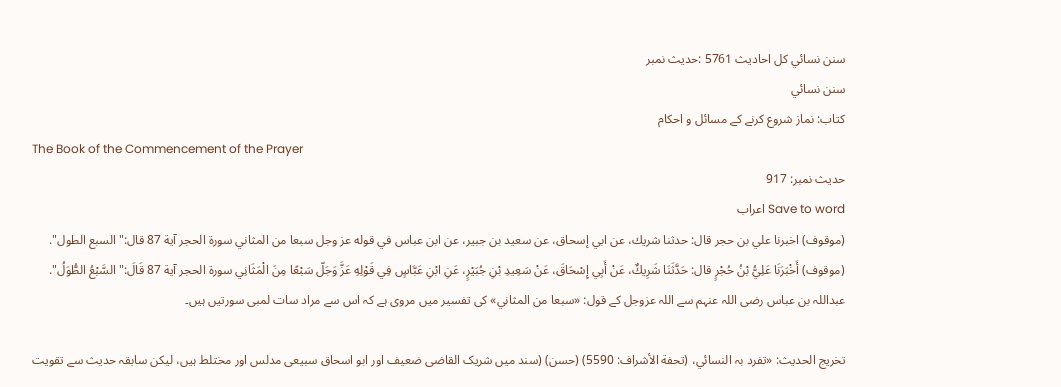سنن نسائي کل احادیث 5761 :حدیث نمبر
سنن نسائي
کتاب: نماز شروع کرنے کے مسائل و احکام
The Book of the Commencement of the Prayer
حدیث نمبر: 917
Save to word اعراب
(موقوف) اخبرنا علي بن حجر قال: حدثنا شريك، عن ابي إسحاق، عن سعيد بن جبير، عن ابن عباس في قوله عز وجل سبعا من المثاني سورة الحجر آية 87 قال:" السبع الطول".
(موقوف) أَخْبَرَنَا عَلِيُّ بْنُ حُجْرٍ قال: حَدَّثَنَا شَرِيكٌ، عَنْ أَبِي إِسْحَاقَ، عَنْ سَعِيدِ بْنِ جُبَيْرٍ، عَنِ ابْنِ عَبَّاسٍ فِي قَوْلِهِ عَزَّ وَجَلّ سَبْعًا مِنَ الْمَثَانِي سورة الحجر آية 87 قَالَ:" السَّبْعُ الطُّوَلُ".
عبداللہ بن عباس رضی اللہ عنہم سے اللہ عزوجل کے قول: «سبعا من المثاني» کی تفسیر میں مروی ہے کہ اس سے مراد سات لمبی سورتیں ہیں۔

تخریج الحدیث: «تفرد بہ النسائي، (تحفة الأشراف: 5590) (حسن) (سند میں شریک القاضی ضعیف اور ابو اسحاق سبیعی مدلس اور مختلط ہیں، لیکن سابقہ حدیث سے تقویت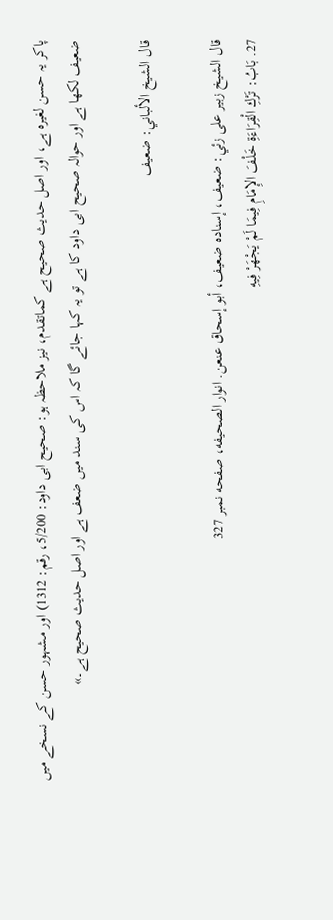پاکر یہ حسن لغیرہ ہے، اور اصل حدیث صحیح ہے کماتقدم، نیز ملاحظہ ہو: صحیح ابی داود: 5/200، رقم: 1312) اور مشہور حسن کے نسخے میں ضعیف لکھا ہے اور حوالہ صحیح ابی داود کا ہے تو یہ کہا جائے گا کہ اس کی سند میں ضعف ہے اور اصل حدیث صحیح ہے۔»

قال الشيخ الألباني: ضعيف

قال الشيخ زبير على زئي: ضعيف، إسناده ضعيف، أبو إسحاق عنعن. انوار الصحيفه، صفحه نمبر 327
27. بَابُ: تَرْكِ الْقِرَاءَةِ خَلْفَ الإِمَامِ فِيمَا لَمْ يَجْهَرْ فِيهِ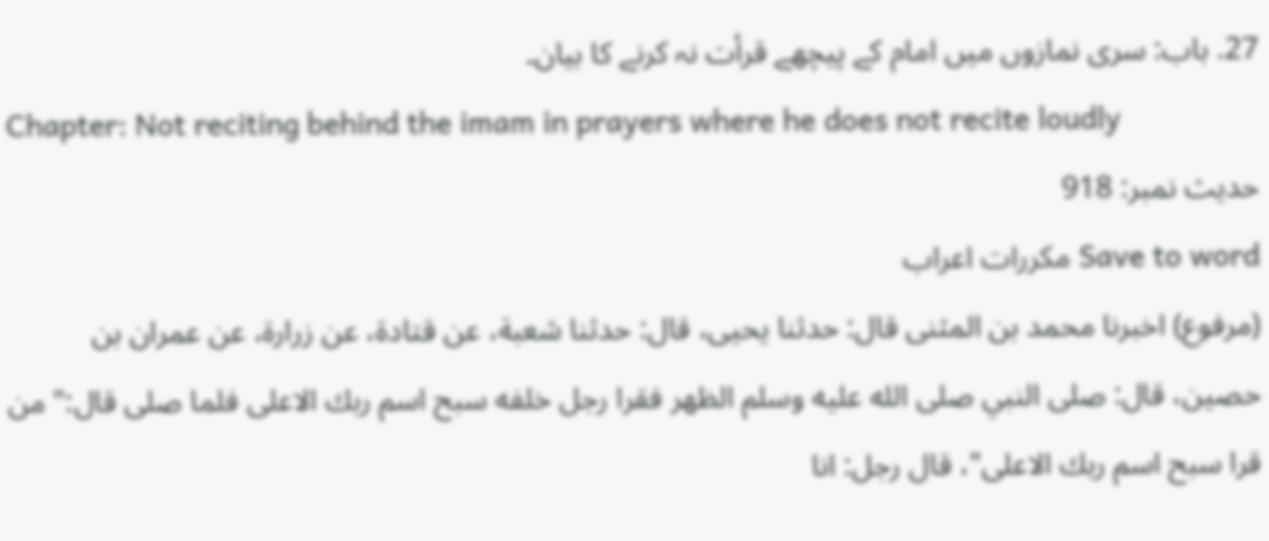27. باب: سری نمازوں میں امام کے پیچھے قرأت نہ کرنے کا بیان۔
Chapter: Not reciting behind the imam in prayers where he does not recite loudly
حدیث نمبر: 918
Save to word مکررات اعراب
(مرفوع) اخبرنا محمد بن المثنى قال: حدثنا يحيى، قال: حدثنا شعبة، عن قتادة، عن زرارة، عن عمران بن حصين، قال: صلى النبي صلى الله عليه وسلم الظهر فقرا رجل خلفه سبح اسم ربك الاعلى فلما صلى قال:" من قرا سبح اسم ربك الاعلى"، قال رجل: انا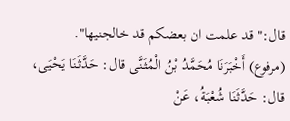قال:" قد علمت ان بعضكم قد خالجنيها".
(مرفوع) أَخْبَرَنَا مُحَمَّدُ بْنُ الْمُثَنَّى قال: حَدَّثَنَا يَحْيَى، قال: حَدَّثَنَا شُعْبَةُ، عَنْ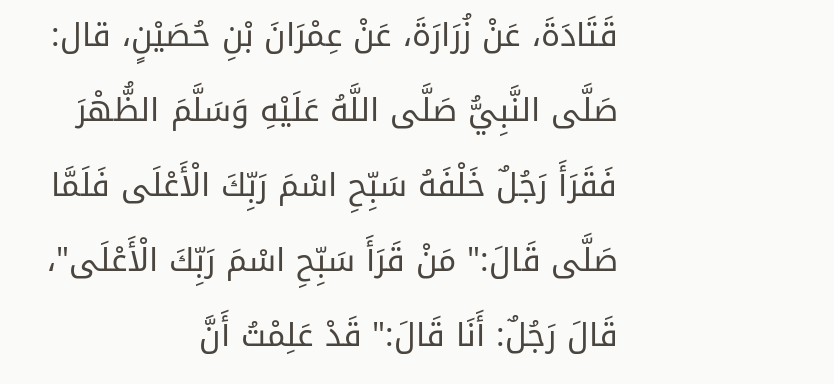قَتَادَةَ، عَنْ زُرَارَةَ، عَنْ عِمْرَانَ بْنِ حُصَيْنٍ، قال: صَلَّى النَّبِيُّ صَلَّى اللَّهُ عَلَيْهِ وَسَلَّمَ الظُّهْرَ فَقَرَأَ رَجُلٌ خَلْفَهُ سَبِّحِ اسْمَ رَبِّكَ الْأَعْلَى فَلَمَّا صَلَّى قَالَ:" مَنْ قَرَأَ سَبِّحِ اسْمَ رَبِّكَ الْأَعْلَى"، قَالَ رَجُلٌ: أَنَا قَالَ:" قَدْ عَلِمْتُ أَنَّ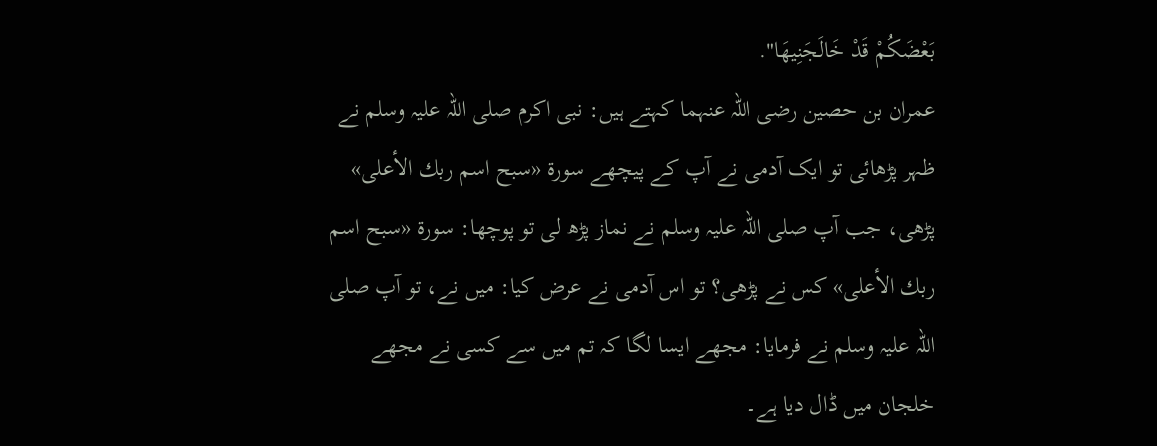بَعْضَكُمْ قَدْ خَالَجَنِيهَا".
عمران بن حصین رضی اللہ عنہما کہتے ہیں: نبی اکرم صلی اللہ علیہ وسلم نے ظہر پڑھائی تو ایک آدمی نے آپ کے پیچھے سورۃ «سبح اسم ربك الأعلى» پڑھی، جب آپ صلی اللہ علیہ وسلم نے نماز پڑھ لی تو پوچھا: سورۃ «سبح اسم ربك الأعلى» کس نے پڑھی؟ تو اس آدمی نے عرض کیا: میں نے، تو آپ صلی اللہ علیہ وسلم نے فرمایا: مجھے ایسا لگا کہ تم میں سے کسی نے مجھے خلجان میں ڈال دیا ہے۔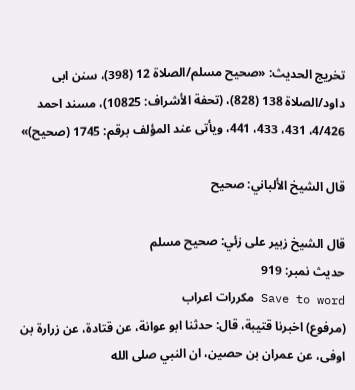تخریج الحدیث: «صحیح مسلم/الصلاة 12 (398)، سنن ابی داود/الصلاة 138 (828)، (تحفة الأشراف: 10825)، مسند احمد 4/426، 431، 433، 441، ویأتی عند المؤلف برقم: 1745 (صحیح)»

قال الشيخ الألباني: صحيح

قال الشيخ زبير على زئي: صحيح مسلم
حدیث نمبر: 919
Save to word مکررات اعراب
(مرفوع) اخبرنا قتيبة، قال: حدثنا ابو عوانة، عن قتادة، عن زرارة بن اوفى، عن عمران بن حصين، ان النبي صلى الله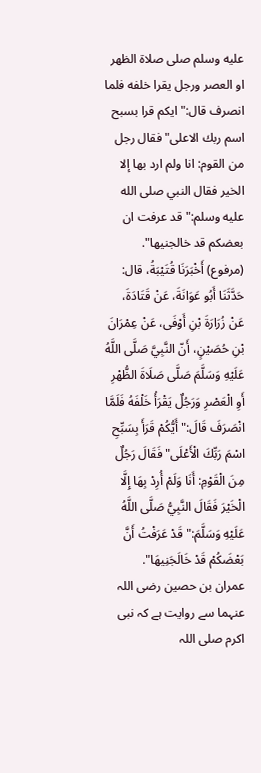عليه وسلم صلى صلاة الظهر او العصر ورجل يقرا خلفه فلما انصرف قال:" ايكم قرا بسبح اسم ربك الاعلى" فقال رجل من القوم: انا ولم ارد بها إلا الخير فقال النبي صلى الله عليه وسلم:" قد عرفت ان بعضكم قد خالجنيها".
(مرفوع) أَخْبَرَنَا قُتَيْبَةُ، قال: حَدَّثَنَا أَبُو عَوَانَةَ، عَنْ قَتَادَةَ، عَنْ زُرَارَةَ بْنِ أَوْفَى، عَنْ عِمْرَانَ بْنِ حُصَيْنٍ، أَنّ النَّبِيَّ صَلَّى اللَّهُ عَلَيْهِ وَسَلَّمَ صَلَّى صَلَاةَ الظُّهْرِ أَوِ الْعَصْرِ وَرَجُلٌ يَقْرَأُ خَلْفَهُ فَلَمَّا انْصَرَفَ قَالَ:" أَيُّكُمْ قَرَأَ بِسَبِّحِ اسْمَ رَبِّكَ الْأَعْلَى" فَقَالَ رَجُلٌ مِنَ الْقَوْمِ: أَنَا وَلَمْ أُرِدْ بِهَا إِلَّا الْخَيْرَ فَقَالَ النَّبِيُّ صَلَّى اللَّهُ عَلَيْهِ وَسَلَّمَ:" قَدْ عَرَفْتُ أَنَّ بَعْضَكُمْ قَدْ خَالَجَنِيهَا".
عمران بن حصین رضی اللہ عنہما سے روایت ہے کہ نبی اکرم صلی اللہ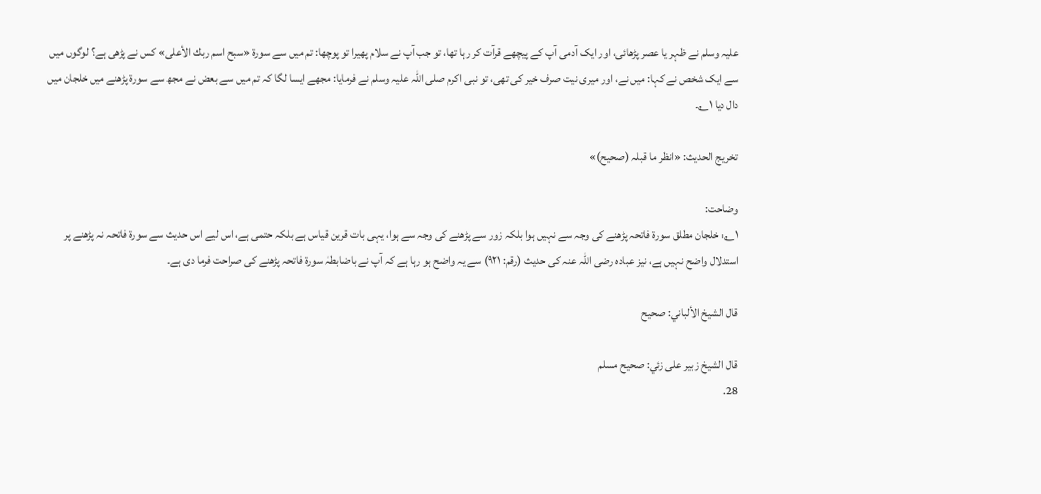علیہ وسلم نے ظہر یا عصر پڑھائی، اور ایک آدمی آپ کے پیچھے قرآت کر رہا تھا، تو جب آپ نے سلام پھیرا تو پوچھا: تم میں سے سورۃ «سبح اسم ربك الأعلى» کس نے پڑھی ہے؟ لوگوں میں سے ایک شخص نے کہا: میں نے، اور میری نیت صرف خیر کی تھی، تو نبی اکرم صلی اللہ علیہ وسلم نے فرمایا: مجھے ایسا لگا کہ تم میں سے بعض نے مجھ سے سورۃ پڑھنے میں خلجان میں دال دیا ۱؎۔

تخریج الحدیث: «انظر ما قبلہ (صحیح)»

وضاحت:
۱؎: خلجان مطلق سورۃ فاتحہ پڑھنے کی وجہ سے نہیں ہوا بلکہ زور سے پڑھنے کی وجہ سے ہوا، یہی بات قرین قیاس ہے بلکہ حتمی ہے، اس لیے اس حدیث سے سورۃ فاتحہ نہ پڑھنے پر استدلال واضح نہیں ہے، نیز عبادہ رضی اللہ عنہ کی حدیث (رقم: ۹۲۱) سے یہ واضح ہو رہا ہے کہ آپ نے باضابطہٰ سورۃ فاتحہ پڑھنے کی صراحت فرما دی ہے۔

قال الشيخ الألباني: صحيح

قال الشيخ زبير على زئي: صحيح مسلم
28.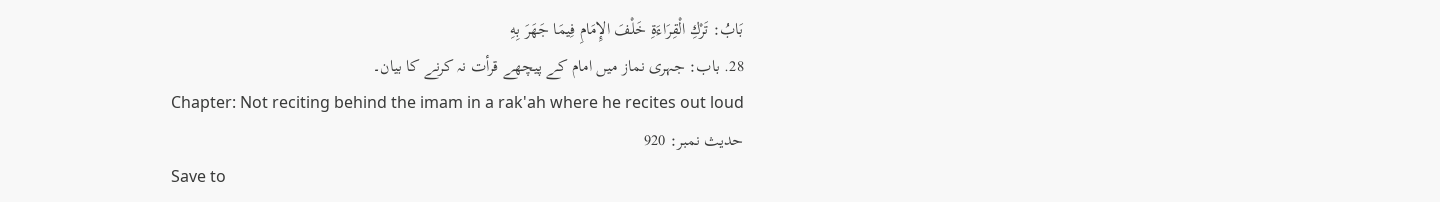بَابُ: تَرْكِ الْقِرَاءَةِ خَلْفَ الإِمَامِ فِيمَا جَهَرَ بِهِ
28. باب: جہری نماز میں امام کے پیچھے قرأت نہ کرنے کا بیان۔
Chapter: Not reciting behind the imam in a rak'ah where he recites out loud
حدیث نمبر: 920
Save to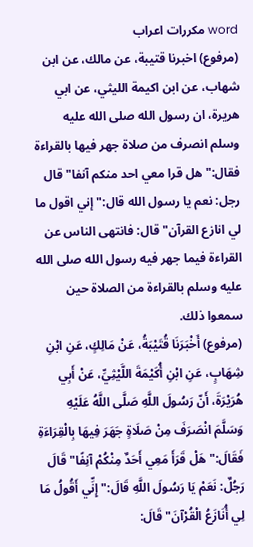word مکررات اعراب
(مرفوع) اخبرنا قتيبة، عن مالك، عن ابن شهاب، عن ابن اكيمة الليثي، عن ابي هريرة، ان رسول الله صلى الله عليه وسلم انصرف من صلاة جهر فيها بالقراءة فقال:" هل قرا معي احد منكم آنفا" قال رجل: نعم يا رسول الله قال:" إني اقول ما لي انازع القرآن" قال: فانتهى الناس عن القراءة فيما جهر فيه رسول الله صلى الله عليه وسلم بالقراءة من الصلاة حين سمعوا ذلك.
(مرفوع) أَخْبَرَنَا قُتَيْبَةُ، عَنْ مَالِكٍ، عَنِ ابْنِ شِهَابٍ، عَنِ ابْنِ أُكَيْمَةَ اللَّيْثِيِّ، عَنْ أَبِي هُرَيْرَةَ، أَنّ رَسُولَ اللَّهِ صَلَّى اللَّهُ عَلَيْهِ وَسَلَّمَ انْصَرَفَ مِنْ صَلَاةٍ جَهَرَ فِيهَا بِالْقِرَاءَةِ فَقَالَ:" هَلْ قَرَأَ مَعِي أَحَدٌ مِنْكُمْ آنِفًا" قَالَ رَجُلٌ: نَعَمْ يَا رَسُولَ اللَّهِ قَالَ:" إِنِّي أَقُولُ مَا لِي أُنَازَعُ الْقُرْآنَ" قَالَ: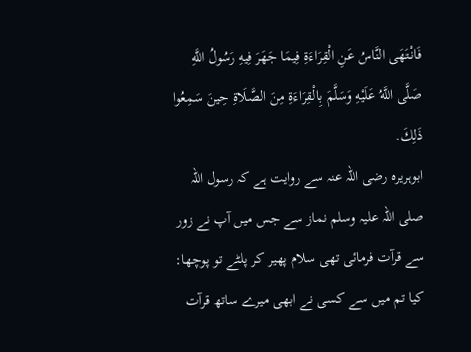فَانْتَهَى النَّاسُ عَنِ الْقِرَاءَةِ فِيمَا جَهَرَ فِيهِ رَسُولُ اللَّهِ صَلَّى اللَّهُ عَلَيْهِ وَسَلَّمَ بِالْقِرَاءَةِ مِنَ الصَّلَاةِ حِينَ سَمِعُوا ذَلِكَ.
ابوہریرہ رضی اللہ عنہ سے روایت ہے کہ رسول اللہ صلی اللہ علیہ وسلم نماز سے جس میں آپ نے زور سے قرآت فرمائی تھی سلام پھیر کر پلٹے تو پوچھا: کیا تم میں سے کسی نے ابھی میرے ساتھ قرآت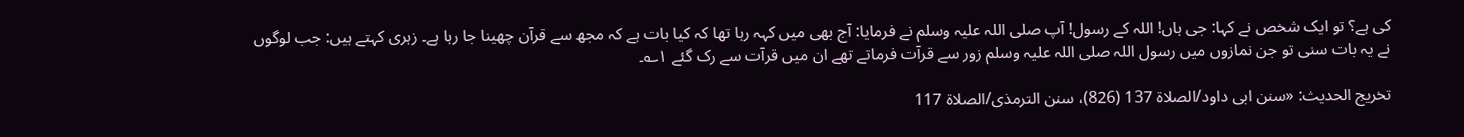کی ہے؟ تو ایک شخص نے کہا: جی ہاں! اللہ کے رسول! آپ صلی اللہ علیہ وسلم نے فرمایا: آج بھی میں کہہ رہا تھا کہ کیا بات ہے کہ مجھ سے قرآن چھینا جا رہا ہے۔ زہری کہتے ہیں: جب لوگوں نے یہ بات سنی تو جن نمازوں میں رسول اللہ صلی اللہ علیہ وسلم زور سے قرآت فرماتے تھے ان میں قرآت سے رک گئے ۱؎۔

تخریج الحدیث: «سنن ابی داود/الصلاة 137 (826)، سنن الترمذی/الصلاة 117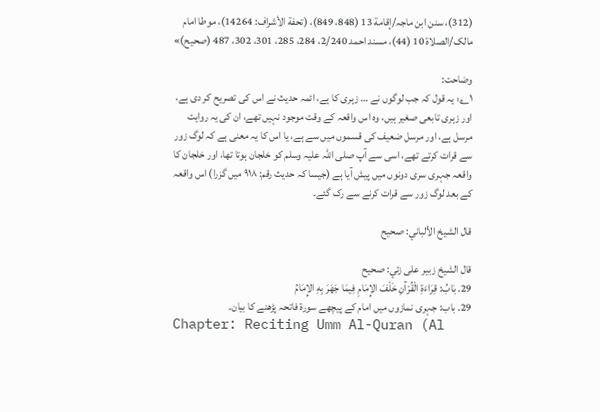(312)، سنن ابن ماجہ/إقامة 13 (848، 849)، (تحفة الأشراف: 14264)، موطا امام مالک/الصلاة 10 (44)، مسند احمد 2/240، 284، 285، 301، 302، 487 (صحیح)»

وضاحت:
۱؎: یہ قول کہ جب لوگوں نے … زہری کا ہے، ائمہ حدیث نے اس کی تصریح کر دی ہے، اور زہری تابعی صغیر ہیں، وہ اس واقعہ کے وقت موجود نہیں تھے، ان کی یہ روایت مرسل ہے، اور مرسل ضعیف کی قسموں میں سے ہے، یا اس کا یہ معنی ہے کہ لوگ زور سے قرات کرتے تھے، اسی سے آپ صلی اللہ علیہ وسلم کو خلجان ہوتا تھا، اور خلجان کا واقعہ جہری سری دونوں میں پیش آیا ہے (جیسا کہ حدیث رقم: ۹۱۸ میں گزرا) اس واقعہ کے بعد لوگ زور سے قرات کرنے سے رک گئے۔

قال الشيخ الألباني: صحيح

قال الشيخ زبير على زئي: صحيح
29. بَابُ: قِرَاءَةِ الْقُرْآنِ خَلْفَ الإِمَامِ فِيمَا جَهَرَ بِهِ الإِمَامُ
29. باب: جہری نمازوں میں امام کے پیچھے سورۃ فاتحہ پڑھنے کا بیان۔
Chapter: Reciting Umm Al-Quran (Al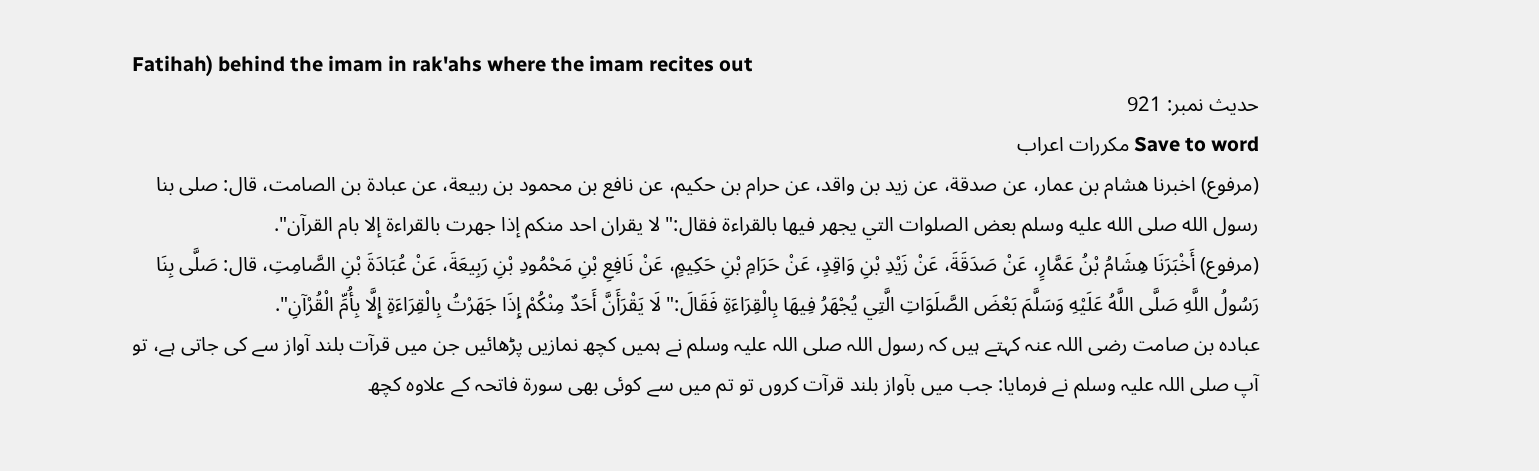Fatihah) behind the imam in rak'ahs where the imam recites out
حدیث نمبر: 921
Save to word مکررات اعراب
(مرفوع) اخبرنا هشام بن عمار، عن صدقة، عن زيد بن واقد، عن حرام بن حكيم، عن نافع بن محمود بن ربيعة، عن عبادة بن الصامت، قال: صلى بنا رسول الله صلى الله عليه وسلم بعض الصلوات التي يجهر فيها بالقراءة فقال:" لا يقران احد منكم إذا جهرت بالقراءة إلا بام القرآن".
(مرفوع) أَخْبَرَنَا هِشَامُ بْنُ عَمَّارٍ، عَنْ صَدَقَةَ، عَنْ زَيْدِ بْنِ وَاقِدٍ، عَنْ حَرَامِ بْنِ حَكِيمٍ، عَنْ نَافِعِ بْنِ مَحْمُودِ بْنِ رَبِيعَةَ، عَنْ عُبَادَةَ بْنِ الصَّامِتِ، قال: صَلَّى بِنَا رَسُولُ اللَّهِ صَلَّى اللَّهُ عَلَيْهِ وَسَلَّمَ بَعْضَ الصَّلَوَاتِ الَّتِي يُجْهَرُ فِيهَا بِالْقِرَاءَةِ فَقَالَ:" لَا يَقْرَأَنَّ أَحَدٌ مِنْكُمْ إِذَا جَهَرْتُ بِالْقِرَاءَةِ إِلَّا بِأُمِّ الْقُرْآنِ".
عبادہ بن صامت رضی اللہ عنہ کہتے ہیں کہ رسول اللہ صلی اللہ علیہ وسلم نے ہمیں کچھ نمازیں پڑھائیں جن میں قرآت بلند آواز سے کی جاتی ہے، تو آپ صلی اللہ علیہ وسلم نے فرمایا: جب میں بآواز بلند قرآت کروں تو تم میں سے کوئی بھی سورۃ فاتحہ کے علاوہ کچھ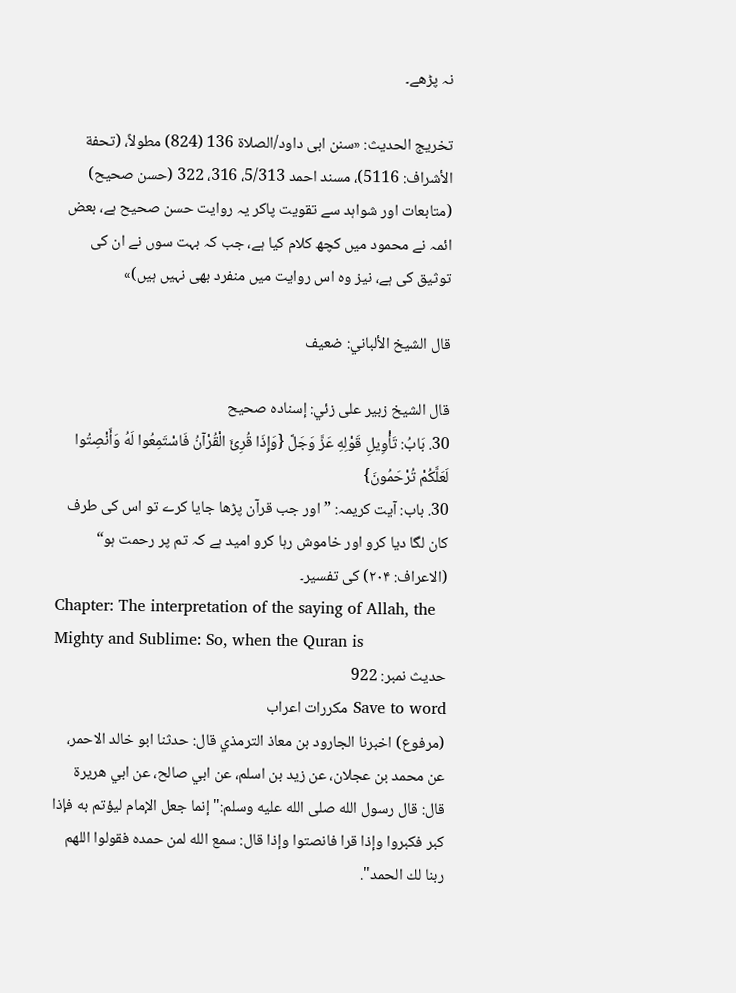نہ پڑھے۔

تخریج الحدیث: «سنن ابی داود/الصلاة 136 (824) مطولاً، (تحفة الأشراف: 5116)، مسند احمد 5/313، 316، 322 (حسن صحیح) (متابعات اور شواہد سے تقویت پاکر یہ روایت حسن صحیح ہے، بعض ائمہ نے محمود میں کچھ کلام کیا ہے، جب کہ بہت سوں نے ان کی توثیق کی ہے، نیز وہ اس روایت میں منفرد بھی نہیں ہیں)»

قال الشيخ الألباني: ضعيف

قال الشيخ زبير على زئي: إسناده صحيح
30. بَابُ: تَأْوِيلِ قَوْلِهِ عَزَّ وَجَلَّ {وَإِذَا قُرِئَ الْقُرْآنُ فَاسْتَمِعُوا لَهُ وَأَنْصِتُوا لَعَلَّكُمْ تُرْحَمُونَ}
30. باب: آیت کریمہ: ”اور جب قرآن پڑھا جایا کرے تو اس کی طرف کان لگا دیا کرو اور خاموش رہا کرو امید ہے کہ تم پر رحمت ہو“ (الاعراف: ۲۰۴) کی تفسیر۔
Chapter: The interpretation of the saying of Allah, the Mighty and Sublime: So, when the Quran is
حدیث نمبر: 922
Save to word مکررات اعراب
(مرفوع) اخبرنا الجارود بن معاذ الترمذي قال: حدثنا ابو خالد الاحمر، عن محمد بن عجلان، عن زيد بن اسلم، عن ابي صالح، عن ابي هريرة قال: قال رسول الله صلى الله عليه وسلم:" إنما جعل الإمام ليؤتم به فإذا كبر فكبروا وإذا قرا فانصتوا وإذا قال: سمع الله لمن حمده فقولوا اللهم ربنا لك الحمد".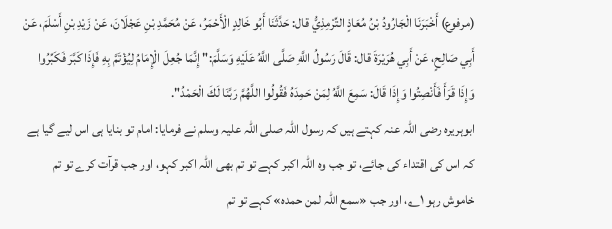(مرفوع) أَخْبَرَنَا الْجَارُودُ بْنُ مُعَاذٍ التِّرْمِذِيُّ قال: حَدَّثَنَا أَبُو خَالِدٍ الْأَحْمَرُ، عَنْ مُحَمَّدِ بْنِ عَجْلَانَ، عَنْ زَيْدِ بْنِ أَسْلَمَ، عَنْ أَبِي صَالِحٍ، عَنْ أَبِي هُرَيْرَةَ قال: قَالَ رَسُولُ اللَّهِ صَلَّى اللَّهُ عَلَيْهِ وَسَلَّمَ:" إِنَّمَا جُعِلَ الْإِمَامُ لِيُؤْتَمَّ بِهِ فَإِذَا كَبَّرَ فَكَبِّرُوا وَإِذَا قَرَأَ فَأَنْصِتُوا وَإِذَا قَالَ: سَمِعَ اللَّهُ لِمَنْ حَمِدَهُ فَقُولُوا اللَّهُمَّ رَبَّنَا لَكَ الْحَمْدُ".
ابوہریرہ رضی اللہ عنہ کہتے ہیں کہ رسول اللہ صلی اللہ علیہ وسلم نے فرمایا: امام تو بنایا ہی اس لیے گیا ہے کہ اس کی اقتداء کی جائے، تو جب وہ اللہ اکبر کہے تو تم بھی اللہ اکبر کہو، اور جب قرآت کرے تو تم خاموش رہو ۱؎، اور جب «سمع اللہ لمن حمده» کہے تو تم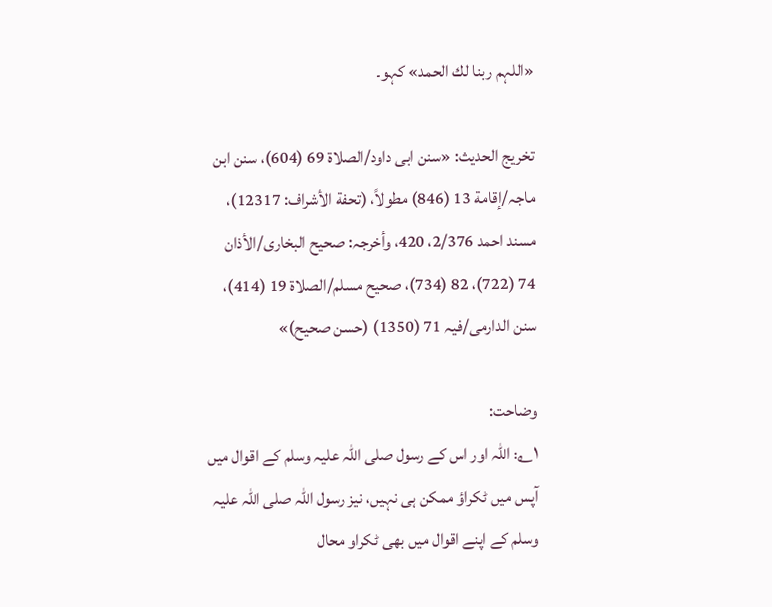«اللہم ربنا لك الحمد» کہو۔

تخریج الحدیث: «سنن ابی داود/الصلاة 69 (604)، سنن ابن ماجہ/إقامة 13 (846) مطولاً، (تحفة الأشراف: 12317)، مسند احمد 2/376، 420، وأخرجہ: صحیح البخاری/الأذان 74 (722)، 82 (734)، صحیح مسلم/الصلاة 19 (414)، سنن الدارمی/فیہ 71 (1350) (حسن صحیح)»

وضاحت:
۱؎: اللہ اور اس کے رسول صلی اللہ علیہ وسلم کے اقوال میں آپس میں ٹکراؤ ممکن ہی نہیں، نیز رسول اللہ صلی اللہ علیہ وسلم کے اپنے اقوال میں بھی ٹکراو محال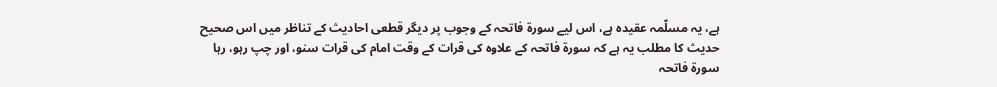ہے، یہ مسلّمہ عقیدہ ہے، اس لیے سورۃ فاتحہ کے وجوب پر دیگر قطعی احادیث کے تناظر میں اس صحیح حدیث کا مطلب یہ ہے کہ سورۃ فاتحہ کے علاوہ کی قرات کے وقت امام کی قرات سنو، اور چپ رہو، رہا سورۃ فاتحہ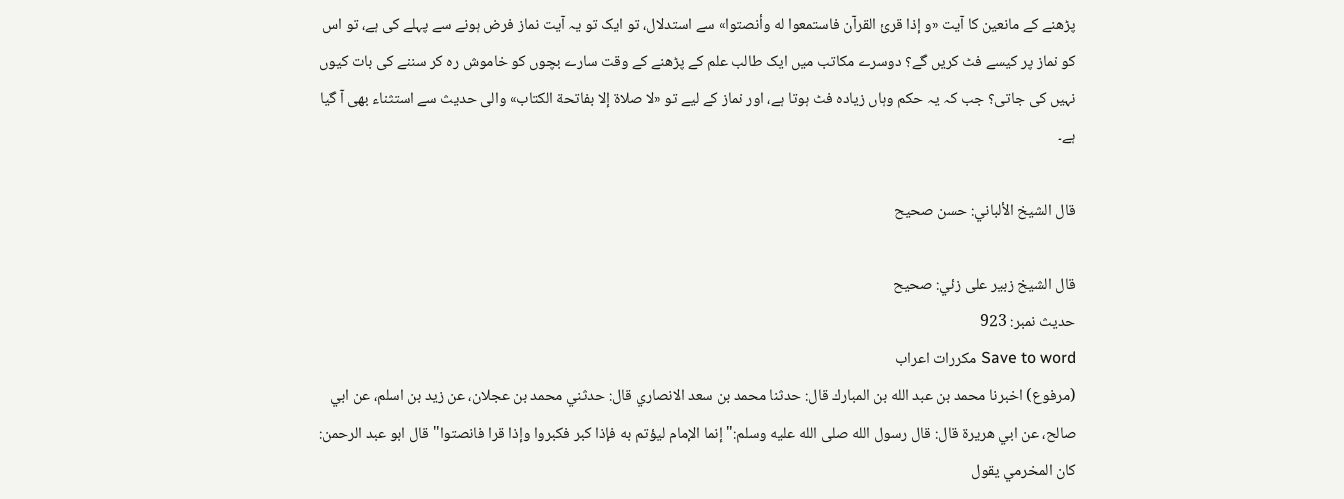پڑھنے کے مانعین کا آیت «و إذا قرئ القرآن فاستمعوا له وأنصتوا» سے استدلال، تو ایک تو یہ آیت نماز فرض ہونے سے پہلے کی ہے، تو اس کو نماز پر کیسے فٹ کریں گے؟ دوسرے مکاتب میں ایک طالب علم کے پڑھنے کے وقت سارے بچوں کو خاموش رہ کر سننے کی بات کیوں نہیں کی جاتی؟ جب کہ یہ حکم وہاں زیادہ فٹ ہوتا ہے، اور نماز کے لیے تو «لا صلاة إلا بفاتحة الكتاب» والی حدیث سے استثناء بھی آ گیا ہے۔

قال الشيخ الألباني: حسن صحيح

قال الشيخ زبير على زئي: صحيح
حدیث نمبر: 923
Save to word مکررات اعراب
(مرفوع) اخبرنا محمد بن عبد الله بن المبارك قال: حدثنا محمد بن سعد الانصاري قال: حدثني محمد بن عجلان، عن زيد بن اسلم، عن ابي صالح، عن ابي هريرة قال: قال رسول الله صلى الله عليه وسلم:" إنما الإمام ليؤتم به فإذا كبر فكبروا وإذا قرا فانصتوا" قال ابو عبد الرحمن: كان المخرمي يقول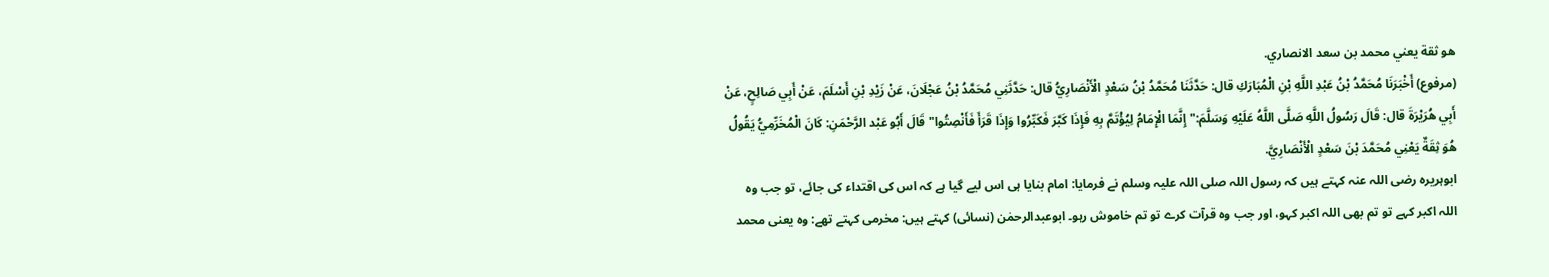هو ثقة يعني محمد بن سعد الانصاري.
(مرفوع) أَخْبَرَنَا مُحَمَّدُ بْنُ عَبْدِ اللَّهِ بْنِ الْمُبَارَكِ قال: حَدَّثَنَا مُحَمَّدُ بْنُ سَعْدٍ الْأَنْصَارِيُّ قال: حَدَّثَنِي مُحَمَّدُ بْنُ عَجْلَانَ، عَنْ زَيْدِ بْنِ أَسْلَمَ، عَنْ أَبِي صَالِحٍ، عَنْ أَبِي هُرَيْرَةَ قال: قَالَ رَسُولُ اللَّهِ صَلَّى اللَّهُ عَلَيْهِ وَسَلَّمَ:" إِنَّمَا الْإِمَامُ لِيُؤْتَمَّ بِهِ فَإِذَا كَبَّرَ فَكَبِّرُوا وَإِذَا قَرَأَ فَأَنْصِتُوا" قَالَ أَبُو عَبْد الرَّحْمَنِ: كَانَ الْمُخَرِّمِيُّ يَقُولُ هُوَ ثِقَةٌ يَعْنِي مُحَمَّدَ بْنَ سَعْدٍ الْأَنْصَارِيَّ.
ابوہریرہ رضی اللہ عنہ کہتے ہیں کہ رسول اللہ صلی اللہ علیہ وسلم نے فرمایا: امام بنایا ہی اس لیے گیا ہے کہ اس کی اقتداء کی جائے، تو جب وہ اللہ اکبر کہے تو تم بھی اللہ اکبر کہو، اور جب وہ قرآت کرے تو تم خاموش رہو۔ ابوعبدالرحمٰن (نسائی) کہتے ہیں: مخرمی کہتے تھے: وہ یعنی محمد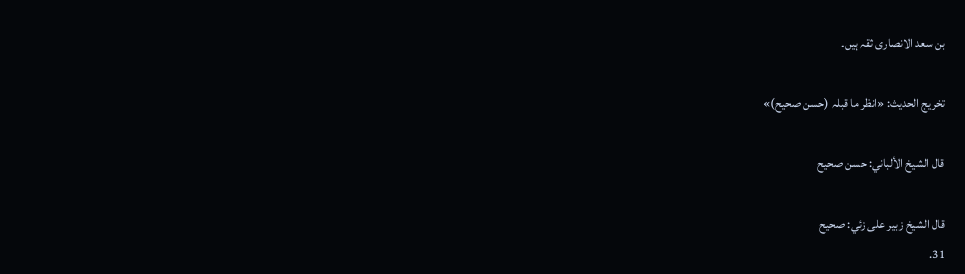بن سعد الانصاری ثقہ ہیں۔

تخریج الحدیث: «انظر ما قبلہ (حسن صحیح)»

قال الشيخ الألباني: حسن صحيح

قال الشيخ زبير على زئي: صحيح
31.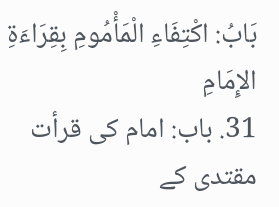بَابُ: اكْتِفَاءِ الْمَأْمُومِ بِقِرَاءَةِ الإِمَامِ
31. باب: امام کی قرأت مقتدی کے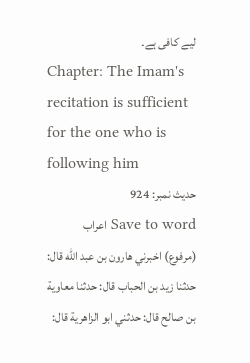لیے کافی ہے۔
Chapter: The Imam's recitation is sufficient for the one who is following him
حدیث نمبر: 924
Save to word اعراب
(مرفوع) اخبرني هارون بن عبد الله قال: حدثنا زيد بن الحباب قال: حدثنا معاوية بن صالح قال: حدثني ابو الزاهرية قال: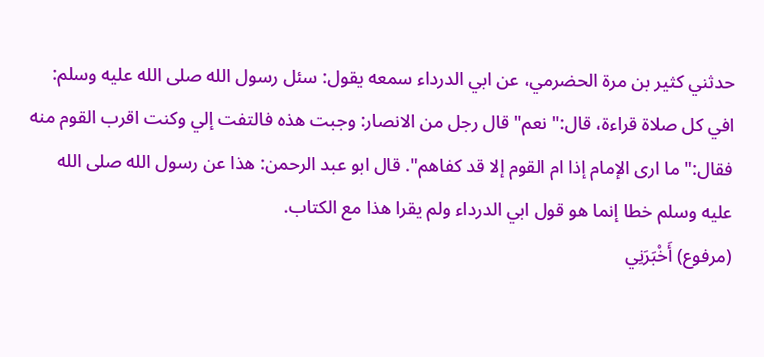حدثني كثير بن مرة الحضرمي، عن ابي الدرداء سمعه يقول: سئل رسول الله صلى الله عليه وسلم: افي كل صلاة قراءة، قال:" نعم" قال رجل من الانصار: وجبت هذه فالتفت إلي وكنت اقرب القوم منه فقال:" ما ارى الإمام إذا ام القوم إلا قد كفاهم". قال ابو عبد الرحمن: هذا عن رسول الله صلى الله عليه وسلم خطا إنما هو قول ابي الدرداء ولم يقرا هذا مع الكتاب.
(مرفوع) أَخْبَرَنِي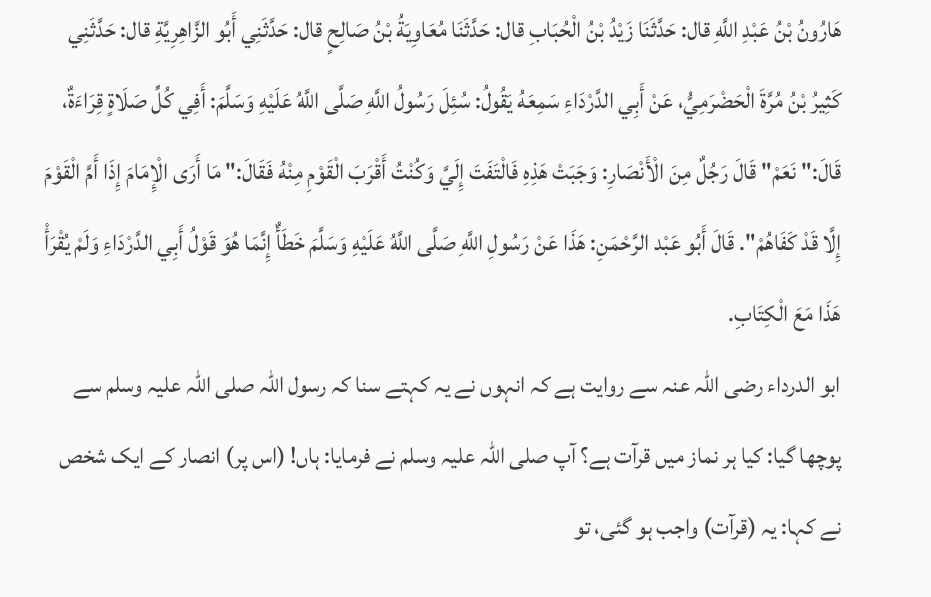هَارُونُ بْنُ عَبْدِ اللَّهِ قال: حَدَّثَنَا زَيْدُ بْنُ الْحُبَابِ قال: حَدَّثَنَا مُعَاوِيَةُ بْنُ صَالِحٍ قال: حَدَّثَنِي أَبُو الزَّاهِرِيَّةِ قال: حَدَّثَنِي كَثِيرُ بْنُ مُرَّةَ الْحَضْرَمِيُّ، عَنْ أَبِي الدَّرْدَاءِ سَمِعَهُ يَقُولُ: سُئِلَ رَسُولُ اللَّهِ صَلَّى اللَّهُ عَلَيْهِ وَسَلَّمَ: أَفِي كُلِّ صَلَاةٍ قِرَاءَةٌ، قَالَ:" نَعَمْ" قَالَ رَجُلٌ مِنَ الْأَنْصَارِ: وَجَبَتْ هَذِهِ فَالْتَفَتَ إِلَيَّ وَكُنْتُ أَقْرَبَ الْقَوْمِ مِنْهُ فَقَالَ:" مَا أَرَى الْإِمَامَ إِذَا أَمَّ الْقَوْمَ إِلَّا قَدْ كَفَاهُمْ". قَالَ أَبُو عَبْد الرَّحْمَنِ: هَذَا عَنْ رَسُولِ اللَّهِ صَلَّى اللَّهُ عَلَيْهِ وَسَلَّمَ خَطَأٌ إِنَّمَا هُوَ قَوْلُ أَبِي الدَّرْدَاءِ وَلَمْ يُقْرَأْ هَذَا مَعَ الْكِتَابِ.
ابو الدرداء رضی اللہ عنہ سے روایت ہے کہ انہوں نے یہ کہتے سنا کہ رسول اللہ صلی اللہ علیہ وسلم سے پوچھا گیا: کیا ہر نماز میں قرآت ہے؟ آپ صلی اللہ علیہ وسلم نے فرمایا: ہاں! (اس پر) انصار کے ایک شخص نے کہا: یہ (قرآت) واجب ہو گئی، تو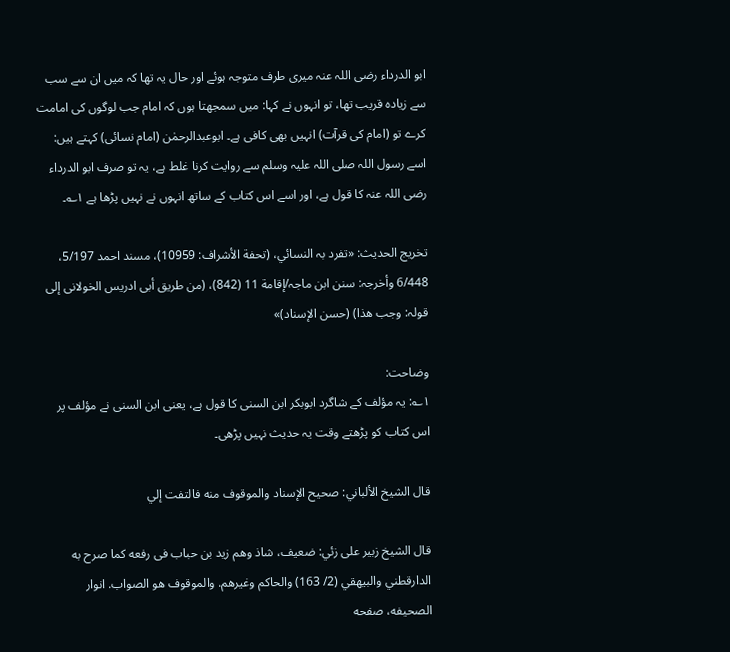ابو الدرداء رضی اللہ عنہ میری طرف متوجہ ہوئے اور حال یہ تھا کہ میں ان سے سب سے زیادہ قریب تھا، تو انہوں نے کہا: میں سمجھتا ہوں کہ امام جب لوگوں کی امامت کرے تو (امام کی قرآت) انہیں بھی کافی ہے۔ ابوعبدالرحمٰن (امام نسائی) کہتے ہیں: اسے رسول اللہ صلی اللہ علیہ وسلم سے روایت کرنا غلط ہے، یہ تو صرف ابو الدرداء رضی اللہ عنہ کا قول ہے، اور اسے اس کتاب کے ساتھ انہوں نے نہیں پڑھا ہے ۱؎۔

تخریج الحدیث: «تفرد بہ النسائي، (تحفة الأشراف: 10959)، مسند احمد 5/197، 6/448 وأخرجہ: سنن ابن ماجہ/إقامة 11 (842)، (من طریق أبی ادریس الخولانی إلی قولہ: وجب ھذا) (حسن الإسناد)»

وضاحت:
۱؎: یہ مؤلف کے شاگرد ابوبکر ابن السنی کا قول ہے، یعنی ابن السنی نے مؤلف پر اس کتاب کو پڑھتے وقت یہ حدیث نہیں پڑھی۔

قال الشيخ الألباني: صحيح الإسناد والموقوف منه فالتفت إلي

قال الشيخ زبير على زئي: ضعيف، شاذ وهم زيد بن حباب فى رفعه كما صرح به الدارقطني والبيهقي (2/ 163) والحاكم وغيرهم. والموقوف هو الصواب. انوار الصحيفه، صفحه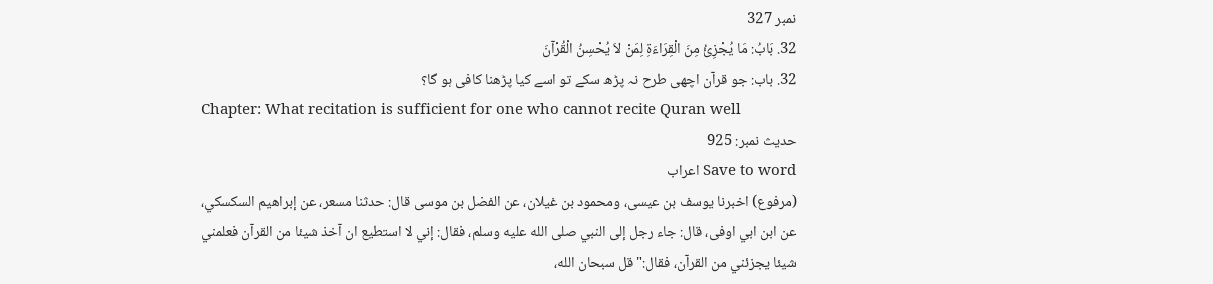نمبر 327
32. بَابُ: مَا يُجْزِئُ مِنَ الْقِرَاءَةِ لِمَنْ لاَ يُحْسِنُ الْقُرْآنَ
32. باب: جو قرآن اچھی طرح نہ پڑھ سکے تو اسے کیا پڑھنا کافی ہو گا؟
Chapter: What recitation is sufficient for one who cannot recite Quran well
حدیث نمبر: 925
Save to word اعراب
(مرفوع) اخبرنا يوسف بن عيسى، ومحمود بن غيلان، عن الفضل بن موسى قال: حدثنا مسعر، عن إبراهيم السكسكي، عن ابن ابي اوفى، قال: جاء رجل إلى النبي صلى الله عليه وسلم، فقال: إني لا استطيع ان آخذ شيئا من القرآن فعلمني شيئا يجزئني من القرآن، فقال:" قل سبحان الله،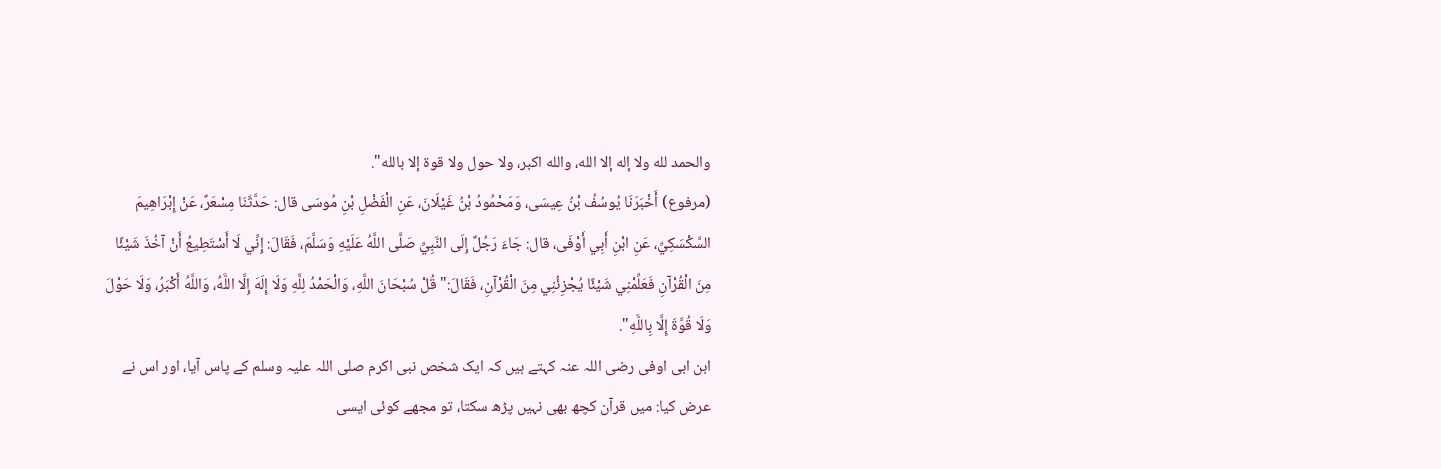والحمد لله ولا إله إلا الله، والله اكبر، ولا حول ولا قوة إلا بالله".
(مرفوع) أَخْبَرَنَا يُوسُفُ بْنُ عِيسَى، وَمَحْمُودُ بْنُ غَيْلَانَ، عَنِ الْفَضْلِ بْنِ مُوسَى قال: حَدَّثَنَا مِسْعَرٌ، عَنْ إِبْرَاهِيمَ السَّكْسَكِيِّ، عَنِ ابْنِ أَبِي أَوْفَى، قال: جَاءَ رَجُلٌ إِلَى النَّبِيِّ صَلَّى اللَّهُ عَلَيْهِ وَسَلَّمَ، فَقَالَ: إِنِّي لَا أَسْتَطِيعُ أَنْ آخُذَ شَيْئًا مِنَ الْقُرْآنِ فَعَلِّمْنِي شَيْئًا يُجْزِئُنِي مِنَ الْقُرْآنِ، فَقَالَ:" قُلْ سُبْحَانَ اللَّهِ، وَالْحَمْدُ لِلَّهِ وَلَا إِلَهَ إِلَّا اللَّهُ، وَاللَّهُ أَكْبَرُ، وَلَا حَوْلَ وَلَا قُوَّةَ إِلَّا بِاللَّهِ".
ابن ابی اوفی رضی اللہ عنہ کہتے ہیں کہ ایک شخص نبی اکرم صلی اللہ علیہ وسلم کے پاس آیا، اور اس نے عرض کیا: میں قرآن کچھ بھی نہیں پڑھ سکتا، تو مجھے کوئی ایسی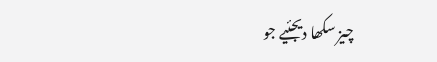چیز سکھا دیجئیے جو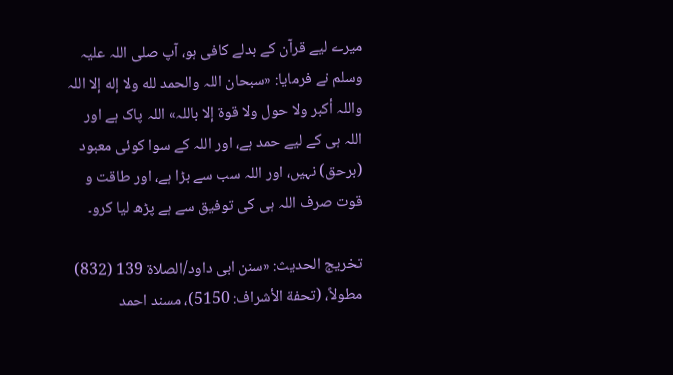میرے لیے قرآن کے بدلے کافی ہو، آپ صلی اللہ علیہ وسلم نے فرمایا: «سبحان اللہ والحمد لله ولا إله إلا اللہ واللہ أكبر ولا حول ولا قوة إلا باللہ» اللہ پاک ہے اور اللہ ہی کے لیے حمد ہے، اور اللہ کے سوا کوئی معبود (برحق) نہیں، اور اللہ سب سے بڑا ہے، اور طاقت و قوت صرف اللہ ہی کی توفیق سے ہے پڑھ لیا کرو۔

تخریج الحدیث: «سنن ابی داود/الصلاة 139 (832) مطولاً، (تحفة الأشراف: 5150)، مسند احمد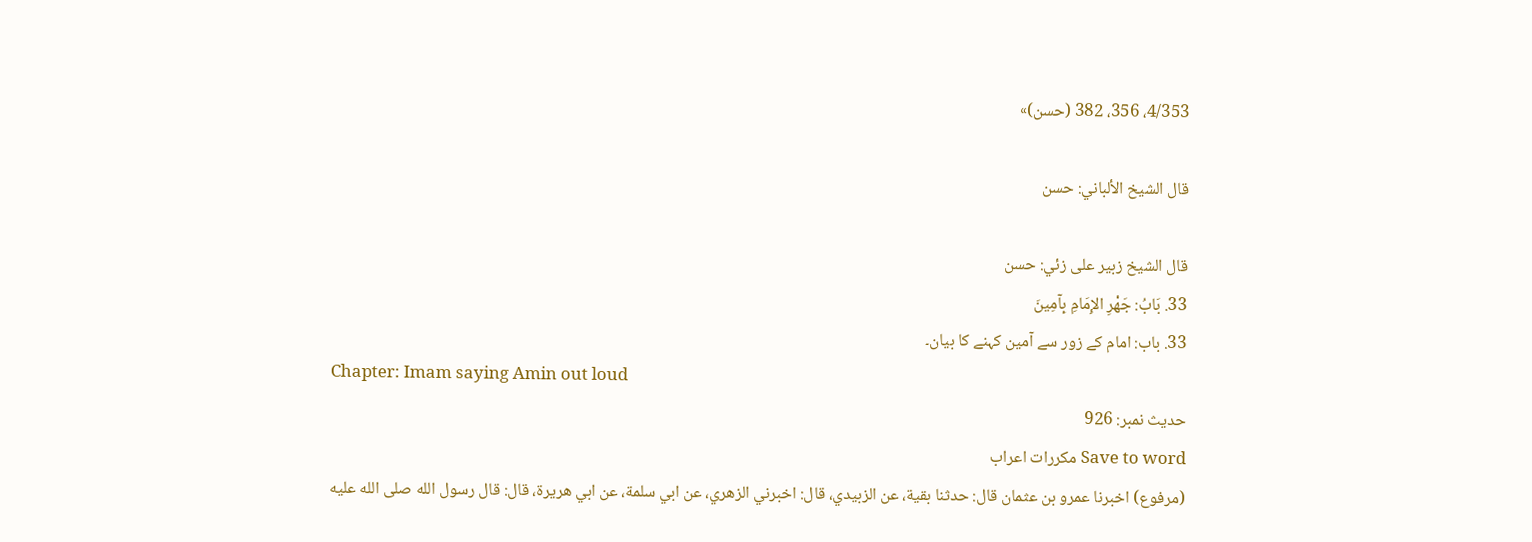4/353، 356، 382 (حسن)»

قال الشيخ الألباني: حسن

قال الشيخ زبير على زئي: حسن
33. بَابُ: جَهْرِ الإِمَامِ بِآمِينَ
33. باب: امام کے زور سے آمین کہنے کا بیان۔
Chapter: Imam saying Amin out loud
حدیث نمبر: 926
Save to word مکررات اعراب
(مرفوع) اخبرنا عمرو بن عثمان قال: حدثنا بقية، عن الزبيدي، قال: اخبرني الزهري، عن ابي سلمة، عن ابي هريرة، قال: قال رسول الله صلى الله عليه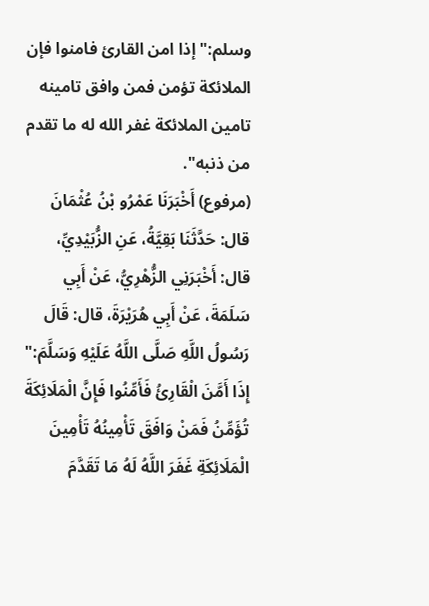وسلم:" إذا امن القارئ فامنوا فإن الملائكة تؤمن فمن وافق تامينه تامين الملائكة غفر الله له ما تقدم من ذنبه".
(مرفوع) أَخْبَرَنَا عَمْرُو بْنُ عُثْمَانَ قال: حَدَّثَنَا بَقِيَّةُ، عَنِ الزُّبَيْدِيِّ، قال: أَخْبَرَنِي الزُّهْرِيُّ، عَنْ أَبِي سَلَمَةَ، عَنْ أَبِي هُرَيْرَةَ، قال: قَالَ رَسُولُ اللَّهِ صَلَّى اللَّهُ عَلَيْهِ وَسَلَّمَ:" إِذَا أَمَّنَ الْقَارِئُ فَأَمِّنُوا فَإِنَّ الْمَلَائِكَةَ تُؤَمِّنُ فَمَنْ وَافَقَ تَأْمِينُهُ تَأْمِينَ الْمَلَائِكَةِ غَفَرَ اللَّهُ لَهُ مَا تَقَدَّمَ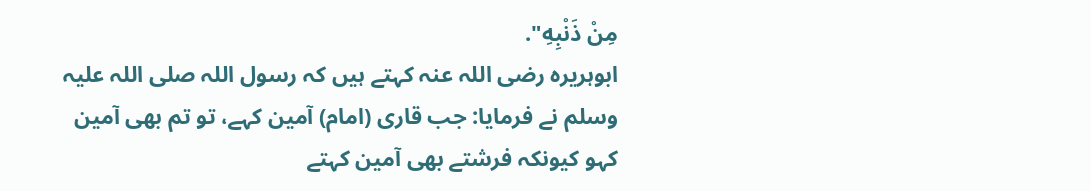مِنْ ذَنْبِهِ".
ابوہریرہ رضی اللہ عنہ کہتے ہیں کہ رسول اللہ صلی اللہ علیہ وسلم نے فرمایا: جب قاری (امام) آمین کہے، تو تم بھی آمین کہو کیونکہ فرشتے بھی آمین کہتے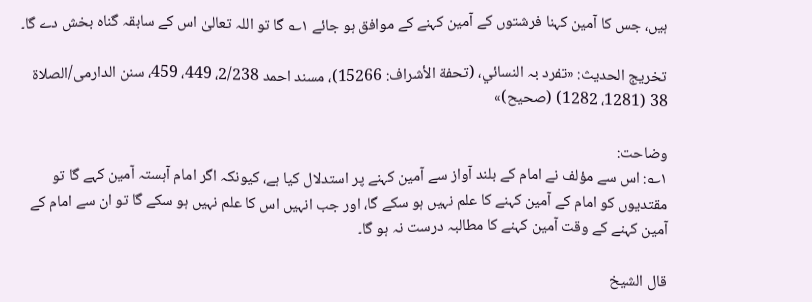ہیں، جس کا آمین کہنا فرشتوں کے آمین کہنے کے موافق ہو جائے ۱؎ گا تو اللہ تعالیٰ اس کے سابقہ گناہ بخش دے گا۔

تخریج الحدیث: «تفرد بہ النسائي، (تحفة الأشراف: 15266)، مسند احمد 2/238، 449، 459، سنن الدارمی/الصلاة 38 (1281، 1282) (صحیح)»

وضاحت:
۱؎: اس سے مؤلف نے امام کے بلند آواز سے آمین کہنے پر استدلال کیا ہے، کیونکہ اگر امام آہستہ آمین کہے گا تو مقتدیوں کو امام کے آمین کہنے کا علم نہیں ہو سکے گا، اور جب انہیں اس کا علم نہیں ہو سکے گا تو ان سے امام کے آمین کہنے کے وقت آمین کہنے کا مطالبہ درست نہ ہو گا۔

قال الشيخ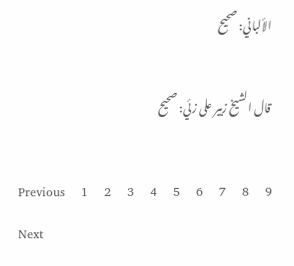الألباني: صحيح

قال الشيخ زبير على زئي: صحيح

Previous    1    2    3    4    5    6    7    8    9    Next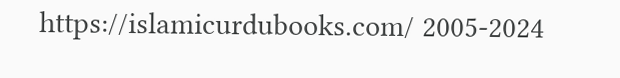https://islamicurdubooks.com/ 2005-2024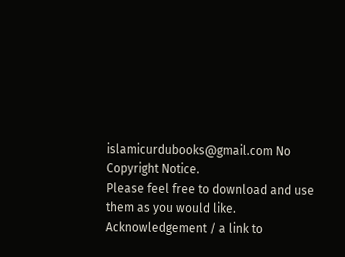islamicurdubooks@gmail.com No Copyright Notice.
Please feel free to download and use them as you would like.
Acknowledgement / a link to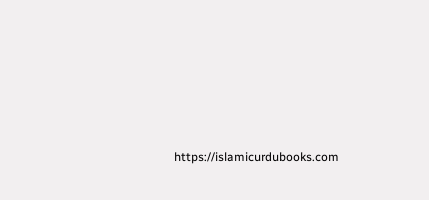https://islamicurdubooks.com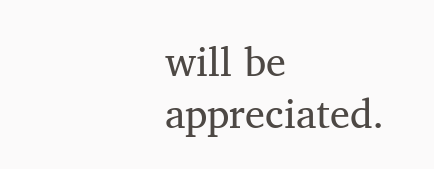will be appreciated.